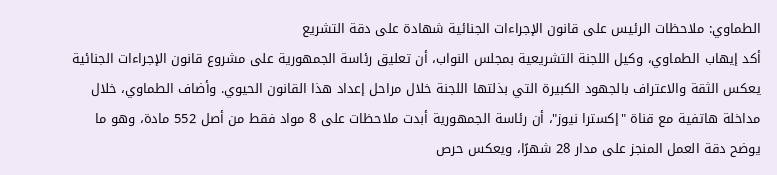الطماوي: ملاحظات الرئيس على قانون الإجراءات الجنائية شهادة على دقة التشريع
أكد إيهاب الطماوي، وكيل اللجنة التشريعية بمجلس النواب، أن تعليق رئاسة الجمهورية على مشروع قانون الإجراءات الجنائية يعكس الثقة والاعتراف بالجهود الكبيرة التي بذلتها اللجنة خلال مراحل إعداد هذا القانون الحيوي. وأضاف الطماوي، خلال مداخلة هاتفية مع قناة "إكسترا نيوز"، أن رئاسة الجمهورية أبدت ملاحظات على 8 مواد فقط من أصل 552 مادة، وهو ما يوضح دقة العمل المنجز على مدار 28 شهرًا، ويعكس حرص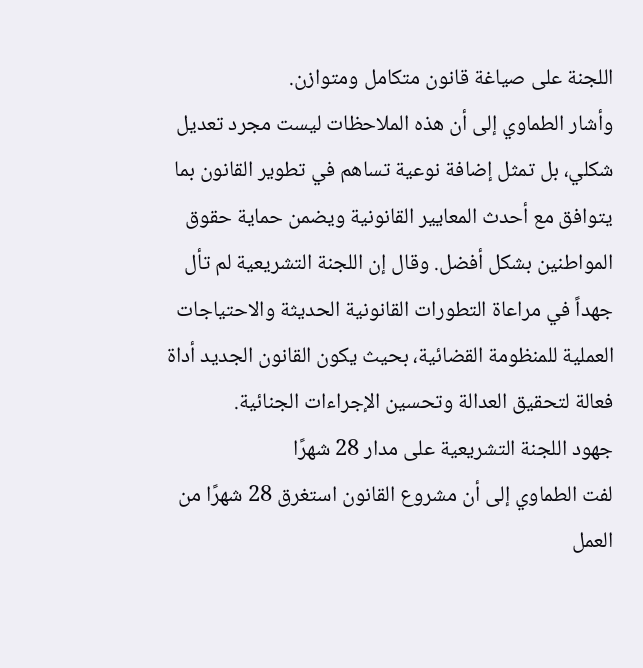اللجنة على صياغة قانون متكامل ومتوازن.
وأشار الطماوي إلى أن هذه الملاحظات ليست مجرد تعديل شكلي، بل تمثل إضافة نوعية تساهم في تطوير القانون بما يتوافق مع أحدث المعايير القانونية ويضمن حماية حقوق المواطنين بشكل أفضل. وقال إن اللجنة التشريعية لم تأل جهداً في مراعاة التطورات القانونية الحديثة والاحتياجات العملية للمنظومة القضائية، بحيث يكون القانون الجديد أداة فعالة لتحقيق العدالة وتحسين الإجراءات الجنائية.
جهود اللجنة التشريعية على مدار 28 شهرًا
لفت الطماوي إلى أن مشروع القانون استغرق 28 شهرًا من العمل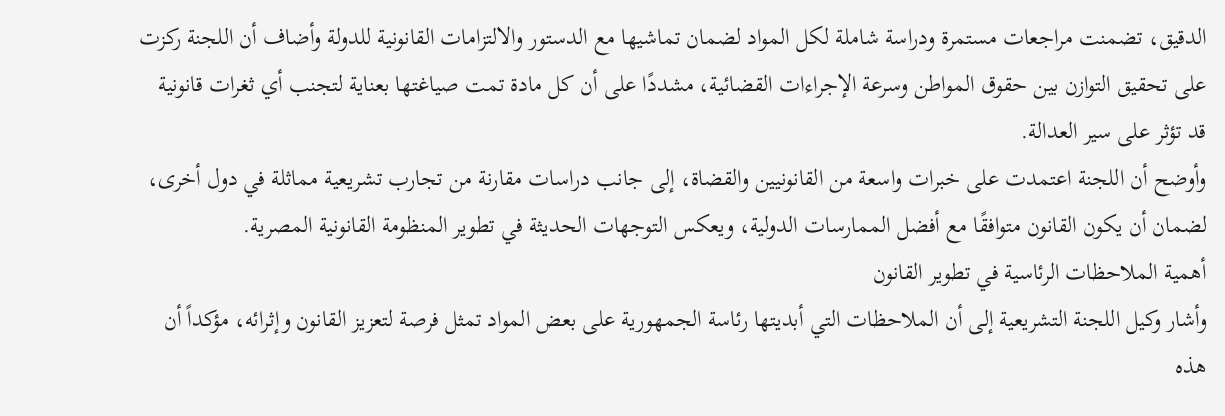الدقيق، تضمنت مراجعات مستمرة ودراسة شاملة لكل المواد لضمان تماشيها مع الدستور والالتزامات القانونية للدولة وأضاف أن اللجنة ركزت على تحقيق التوازن بين حقوق المواطن وسرعة الإجراءات القضائية، مشددًا على أن كل مادة تمت صياغتها بعناية لتجنب أي ثغرات قانونية قد تؤثر على سير العدالة.
وأوضح أن اللجنة اعتمدت على خبرات واسعة من القانونيين والقضاة، إلى جانب دراسات مقارنة من تجارب تشريعية مماثلة في دول أخرى، لضمان أن يكون القانون متوافقًا مع أفضل الممارسات الدولية، ويعكس التوجهات الحديثة في تطوير المنظومة القانونية المصرية.
أهمية الملاحظات الرئاسية في تطوير القانون
وأشار وكيل اللجنة التشريعية إلى أن الملاحظات التي أبديتها رئاسة الجمهورية على بعض المواد تمثل فرصة لتعزيز القانون وإثرائه، مؤكداً أن هذه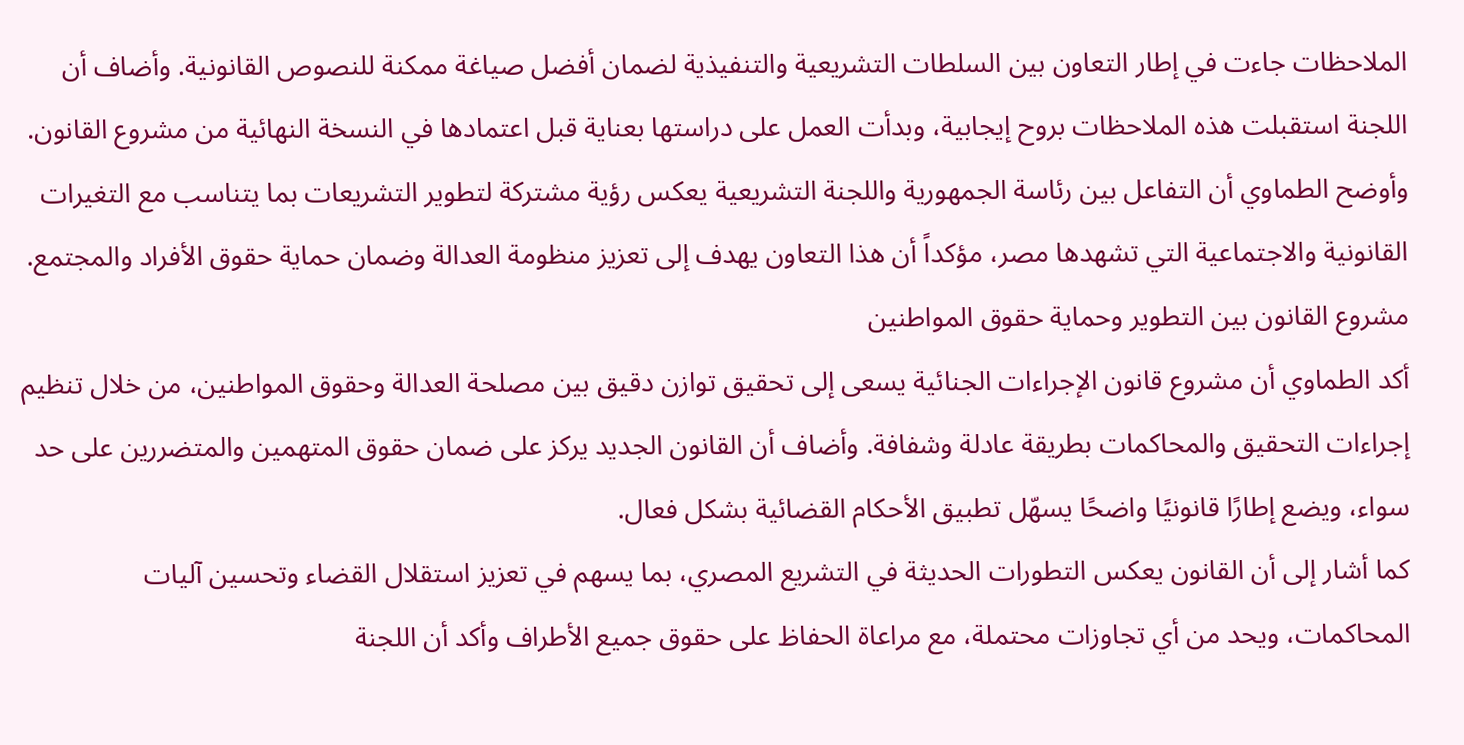الملاحظات جاءت في إطار التعاون بين السلطات التشريعية والتنفيذية لضمان أفضل صياغة ممكنة للنصوص القانونية. وأضاف أن اللجنة استقبلت هذه الملاحظات بروح إيجابية، وبدأت العمل على دراستها بعناية قبل اعتمادها في النسخة النهائية من مشروع القانون.
وأوضح الطماوي أن التفاعل بين رئاسة الجمهورية واللجنة التشريعية يعكس رؤية مشتركة لتطوير التشريعات بما يتناسب مع التغيرات القانونية والاجتماعية التي تشهدها مصر، مؤكداً أن هذا التعاون يهدف إلى تعزيز منظومة العدالة وضمان حماية حقوق الأفراد والمجتمع.
مشروع القانون بين التطوير وحماية حقوق المواطنين
أكد الطماوي أن مشروع قانون الإجراءات الجنائية يسعى إلى تحقيق توازن دقيق بين مصلحة العدالة وحقوق المواطنين، من خلال تنظيم إجراءات التحقيق والمحاكمات بطريقة عادلة وشفافة. وأضاف أن القانون الجديد يركز على ضمان حقوق المتهمين والمتضررين على حد سواء، ويضع إطارًا قانونيًا واضحًا يسهّل تطبيق الأحكام القضائية بشكل فعال.
كما أشار إلى أن القانون يعكس التطورات الحديثة في التشريع المصري، بما يسهم في تعزيز استقلال القضاء وتحسين آليات المحاكمات، ويحد من أي تجاوزات محتملة، مع مراعاة الحفاظ على حقوق جميع الأطراف وأكد أن اللجنة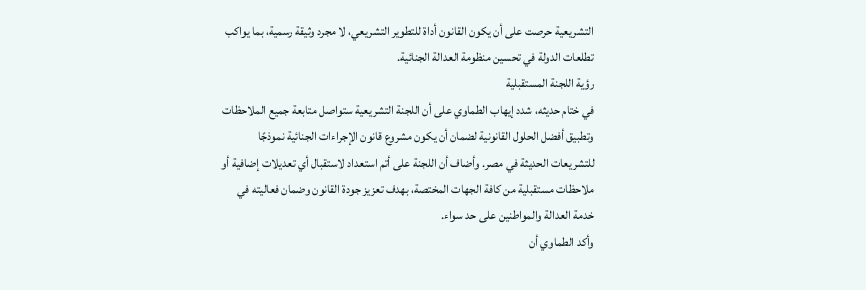التشريعية حرصت على أن يكون القانون أداة للتطوير التشريعي، لا مجرد وثيقة رسمية، بما يواكب تطلعات الدولة في تحسين منظومة العدالة الجنائية.
رؤية اللجنة المستقبلية
في ختام حديثه، شدد إيهاب الطماوي على أن اللجنة التشريعية ستواصل متابعة جميع الملاحظات وتطبيق أفضل الحلول القانونية لضمان أن يكون مشروع قانون الإجراءات الجنائية نموذجًا للتشريعات الحديثة في مصر. وأضاف أن اللجنة على أتم استعداد لاستقبال أي تعديلات إضافية أو ملاحظات مستقبلية من كافة الجهات المختصة، بهدف تعزيز جودة القانون وضمان فعاليته في خدمة العدالة والمواطنين على حد سواء.
وأكد الطماوي أن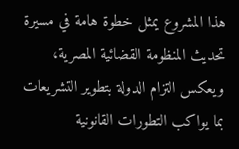هذا المشروع يمثل خطوة هامة في مسيرة تحديث المنظومة القضائية المصرية، ويعكس التزام الدولة بتطوير التشريعات بما يواكب التطورات القانونية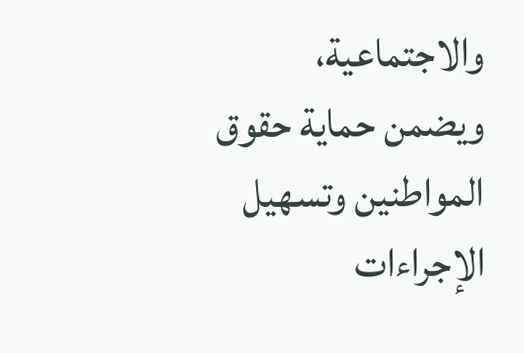والاجتماعية، ويضمن حماية حقوق المواطنين وتسهيل الإجراءات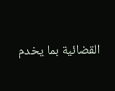القضائية بما يخدم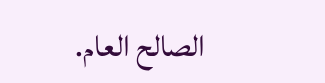الصالح العام.